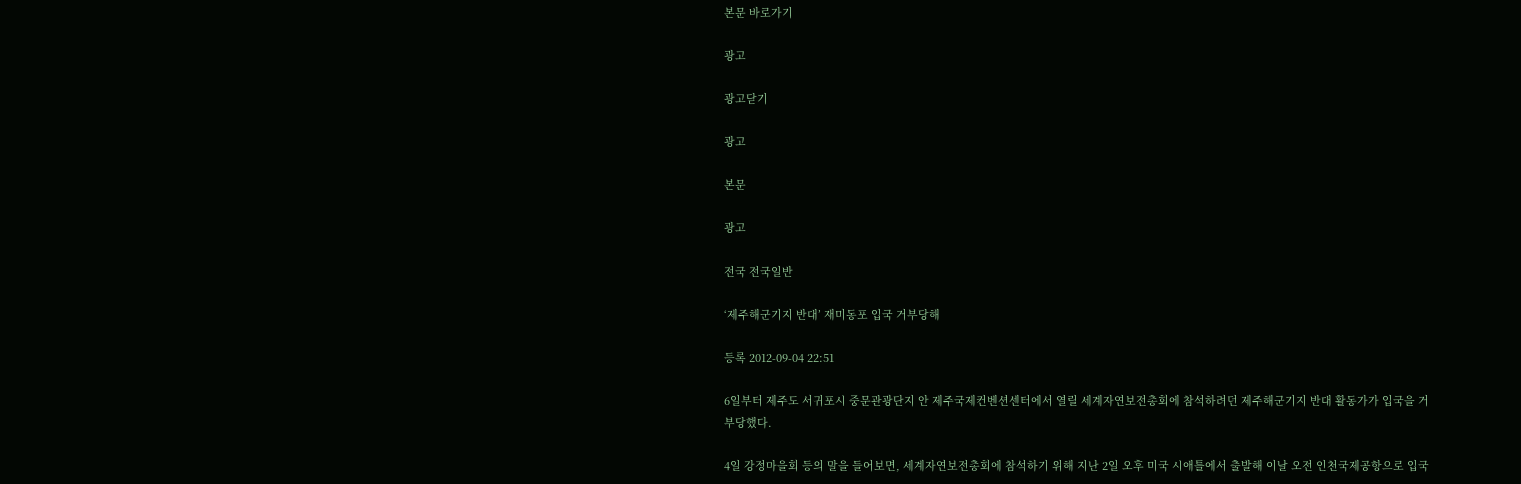본문 바로가기

광고

광고닫기

광고

본문

광고

전국 전국일반

‘제주해군기지 반대’ 재미동포 입국 거부당해

등록 2012-09-04 22:51

6일부터 제주도 서귀포시 중문관광단지 안 제주국제컨벤션센터에서 열릴 세계자연보전총회에 참석하려던 제주해군기지 반대 활동가가 입국을 거부당했다.

4일 강정마을회 등의 말을 들어보면, 세계자연보전총회에 참석하기 위해 지난 2일 오후 미국 시애틀에서 출발해 이날 오전 인천국제공항으로 입국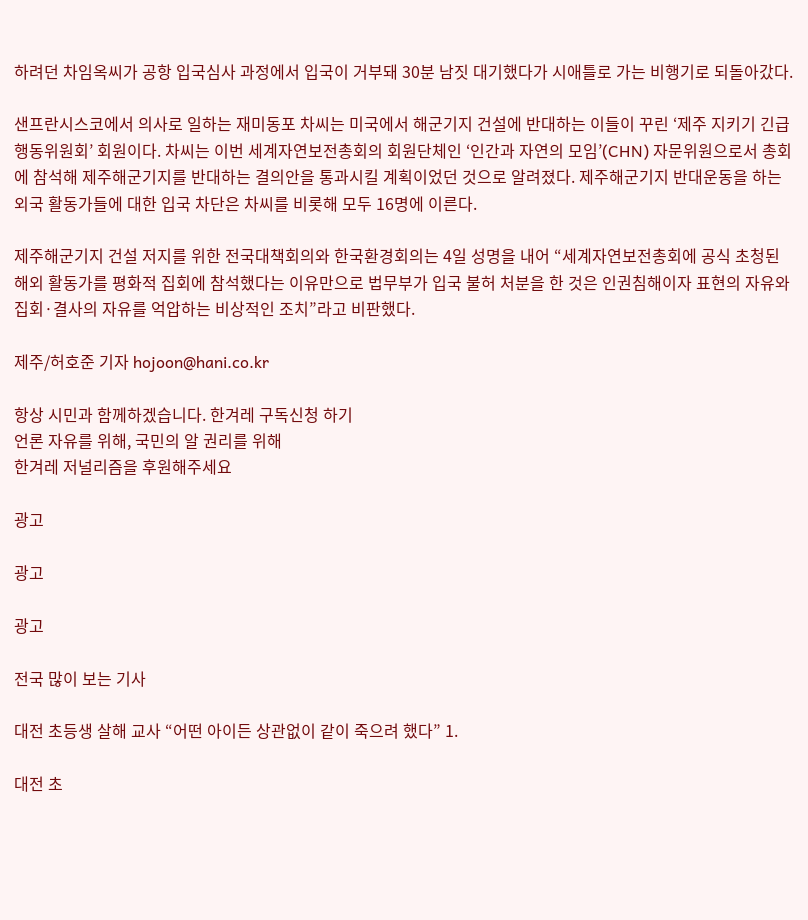하려던 차임옥씨가 공항 입국심사 과정에서 입국이 거부돼 30분 남짓 대기했다가 시애틀로 가는 비행기로 되돌아갔다.

샌프란시스코에서 의사로 일하는 재미동포 차씨는 미국에서 해군기지 건설에 반대하는 이들이 꾸린 ‘제주 지키기 긴급행동위원회’ 회원이다. 차씨는 이번 세계자연보전총회의 회원단체인 ‘인간과 자연의 모임’(CHN) 자문위원으로서 총회에 참석해 제주해군기지를 반대하는 결의안을 통과시킬 계획이었던 것으로 알려졌다. 제주해군기지 반대운동을 하는 외국 활동가들에 대한 입국 차단은 차씨를 비롯해 모두 16명에 이른다.

제주해군기지 건설 저지를 위한 전국대책회의와 한국환경회의는 4일 성명을 내어 “세계자연보전총회에 공식 초청된 해외 활동가를 평화적 집회에 참석했다는 이유만으로 법무부가 입국 불허 처분을 한 것은 인권침해이자 표현의 자유와 집회·결사의 자유를 억압하는 비상적인 조치”라고 비판했다.

제주/허호준 기자 hojoon@hani.co.kr

항상 시민과 함께하겠습니다. 한겨레 구독신청 하기
언론 자유를 위해, 국민의 알 권리를 위해
한겨레 저널리즘을 후원해주세요

광고

광고

광고

전국 많이 보는 기사

대전 초등생 살해 교사 “어떤 아이든 상관없이 같이 죽으려 했다” 1.

대전 초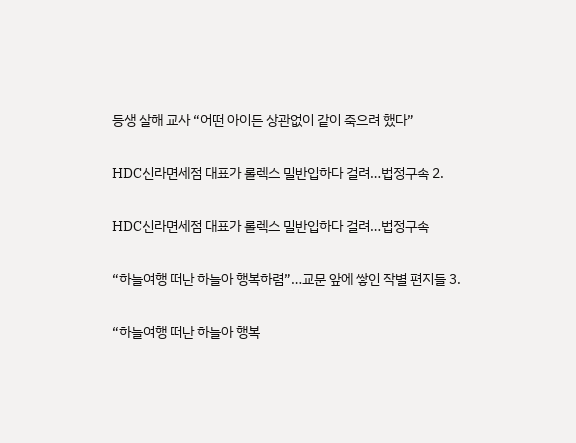등생 살해 교사 “어떤 아이든 상관없이 같이 죽으려 했다”

HDC신라면세점 대표가 롤렉스 밀반입하다 걸려…법정구속 2.

HDC신라면세점 대표가 롤렉스 밀반입하다 걸려…법정구속

“하늘여행 떠난 하늘아 행복하렴”…교문 앞에 쌓인 작별 편지들 3.

“하늘여행 떠난 하늘아 행복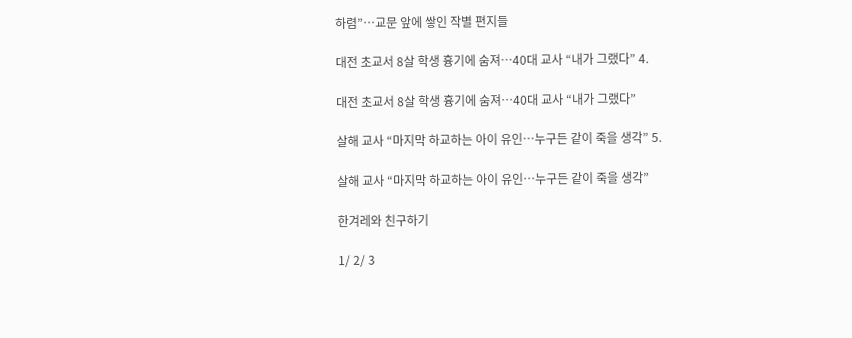하렴”…교문 앞에 쌓인 작별 편지들

대전 초교서 8살 학생 흉기에 숨져…40대 교사 “내가 그랬다” 4.

대전 초교서 8살 학생 흉기에 숨져…40대 교사 “내가 그랬다”

살해 교사 “마지막 하교하는 아이 유인…누구든 같이 죽을 생각” 5.

살해 교사 “마지막 하교하는 아이 유인…누구든 같이 죽을 생각”

한겨레와 친구하기

1/ 2/ 3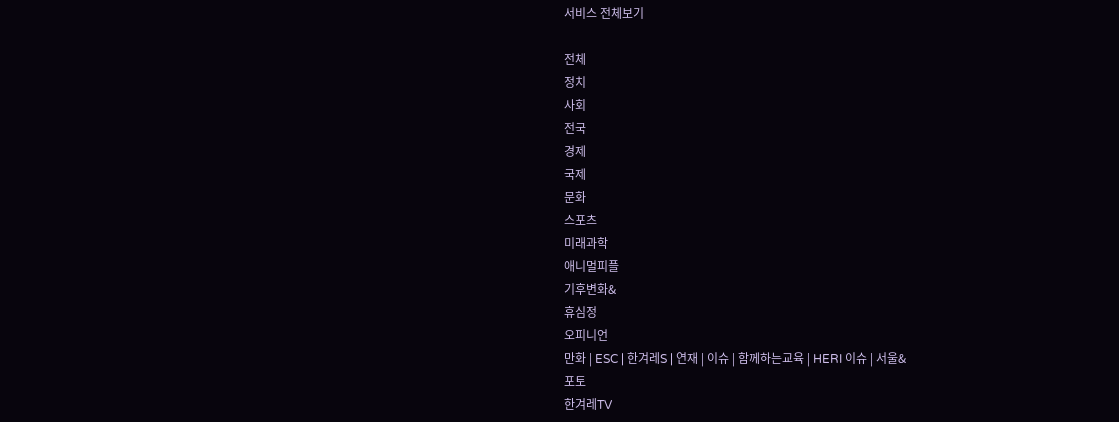서비스 전체보기

전체
정치
사회
전국
경제
국제
문화
스포츠
미래과학
애니멀피플
기후변화&
휴심정
오피니언
만화 | ESC | 한겨레S | 연재 | 이슈 | 함께하는교육 | HERI 이슈 | 서울&
포토
한겨레TV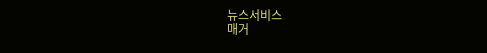뉴스서비스
매거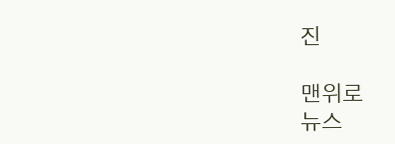진

맨위로
뉴스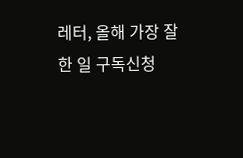레터, 올해 가장 잘한 일 구독신청